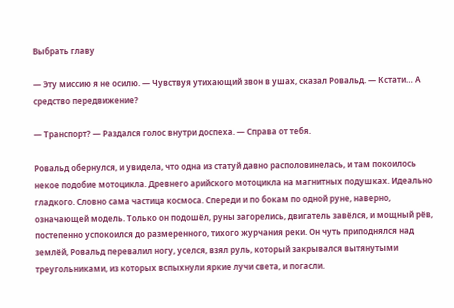Выбрать главу

— Эту миссию я не осилю. — Чувствуя утихающий звон в ушах, сказал Ровальд. — Кстати… А средство передвижение?

— Транспорт? — Раздался голос внутри доспеха. — Справа от тебя.

Ровальд обернулся, и увидела, что одна из статуй давно располовинелась, и там покоилось некое подобие мотоцикла. Древнего арийского мотоцикла на магнитных подушках. Идеально гладкого. Словно сама частица космоса. Спереди и по бокам по одной руне, наверно, означающей модель. Только он подошёл, руны загорелись, двигатель завёлся, и мощный рёв, постепенно успокоился до размеренного, тихого журчания реки. Он чуть приподнялся над землёй, Ровальд перевалил ногу, уселся, взял руль, который закрывался вытянутыми треугольниками, из которых вспыхнули яркие лучи света, и погасли.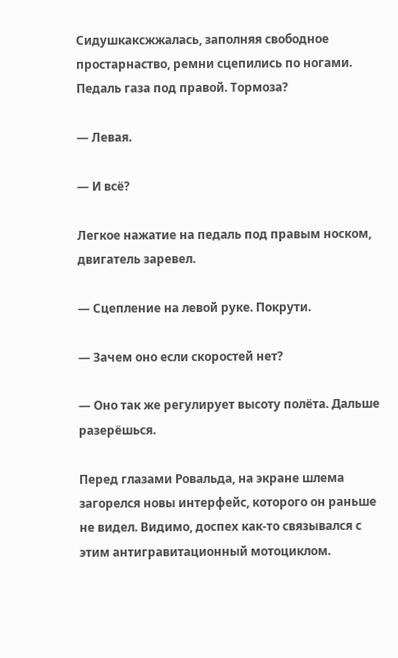Сидушкаксжжалась, заполняя свободное простарнаство, ремни сцепились по ногами. Педаль газа под правой. Тормоза?

— Левая.

— И всё?

Легкое нажатие на педаль под правым носком, двигатель заревел.

— Сцепление на левой руке. Покрути.

— Зачем оно если скоростей нет?

— Оно так же регулирует высоту полёта. Дальше разерёшься.

Перед глазами Ровальда, на экране шлема загорелся новы интерфейс, которого он раньше не видел. Видимо, доспех как-то связывался с этим антигравитационный мотоциклом.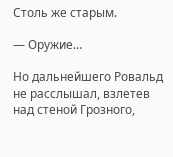Столь же старым.

— Оружие…

Но дальнейшего Ровальд не расслышал, взлетев над стеной Грозного,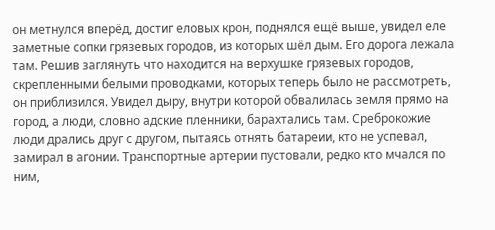он метнулся вперёд, достиг еловых крон, поднялся ещё выше, увидел еле заметные сопки грязевых городов, из которых шёл дым. Его дорога лежала там. Решив заглянуть что находится на верхушке грязевых городов, скрепленными белыми проводками, которых теперь было не рассмотреть, он приблизился. Увидел дыру, внутри которой обвалилась земля прямо на город, а люди, словно адские пленники, барахтались там. Среброкожие люди дрались друг с другом, пытаясь отнять батареии, кто не успевал, замирал в агонии. Транспортные артерии пустовали, редко кто мчался по ним,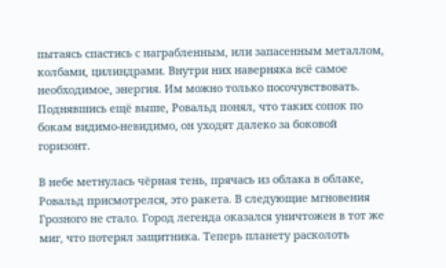пытаясь спастись с награбленным, или запасенным металлом, колбами, цилиндрами. Внутри них наверняка всё самое необходимое, энергия. Им можно только посочувствовать. Поднявшись ещё выше, Ровальд понял, что таких сопок по бокам видимо-невидимо, он уходят далеко за боковой горизонт.

В небе метнулась чёрная тень, прячась из облака в облаке, Ровальд присмотрелся, это ракета. В следующие мгновения Грозного не стало. Город легенда оказался уничтожен в тот же миг, что потерял защитника. Теперь планету расколоть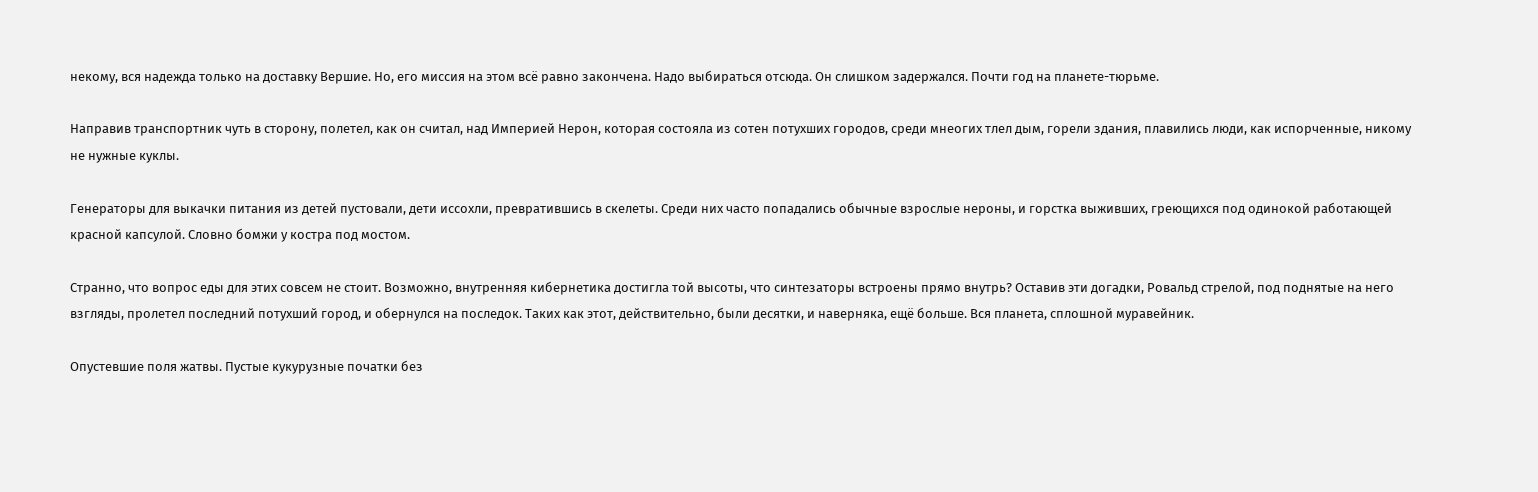некому, вся надежда только на доставку Вершие. Но, его миссия на этом всё равно закончена. Надо выбираться отсюда. Он слишком задержался. Почти год на планете-тюрьме.

Направив транспортник чуть в сторону, полетел, как он считал, над Империей Нерон, которая состояла из сотен потухших городов, среди мнеогих тлел дым, горели здания, плавились люди, как испорченные, никому не нужные куклы.

Генераторы для выкачки питания из детей пустовали, дети иссохли, превратившись в скелеты. Среди них часто попадались обычные взрослые нероны, и горстка выживших, греющихся под одинокой работающей красной капсулой. Словно бомжи у костра под мостом.

Странно, что вопрос еды для этих совсем не стоит. Возможно, внутренняя кибернетика достигла той высоты, что синтезаторы встроены прямо внутрь? Оставив эти догадки, Ровальд стрелой, под поднятые на него взгляды, пролетел последний потухший город, и обернулся на последок. Таких как этот, действительно, были десятки, и наверняка, ещё больше. Вся планета, сплошной муравейник.

Опустевшие поля жатвы. Пустые кукурузные початки без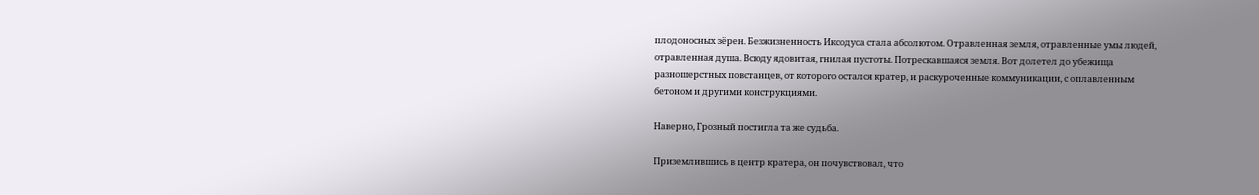плодоносных зёрен. Безжизненность Иксодуса стала абсолютом. Отравленная земля, отравленные умы людей, отравленная душа. Всюду ядовитая, гнилая пустоты. Потрескавшаяся земля. Вот долетел до убежища разношерстных повстанцев, от которого остался кратер, и раскуроченные коммуникации, с оплавленным бетоном и другими конструкциями.

Наверно, Грозный постигла та же судьба.

Приземлившись в центр кратера, он почувствовал, что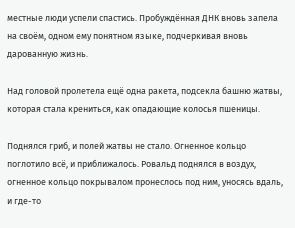местные люди успели спастись. Пробуждённая ДНК вновь запела на своём, одном ему понятном языке, подчеркивая вновь дарованную жизнь.

Над головой пролетела ещё одна ракета, подсекла башню жатвы, которая стала крениться, как опадающие колосья пшеницы.

Поднялся гриб, и полей жатвы не стало. Огненное кольцо поглотило всё, и приближалось. Ровальд поднялся в воздух, огненное кольцо покрывалом пронеслось под ним, уносясь вдаль, и где-то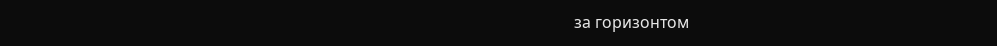за горизонтом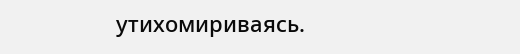утихомириваясь.